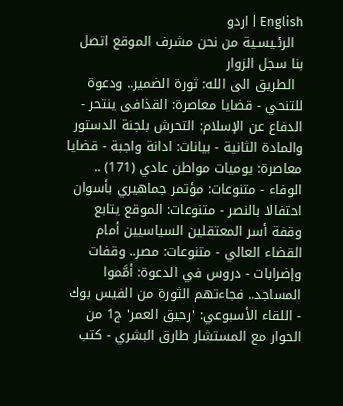English | اردو
  الرئـيسـية من نحن مشرف الموقع اتصل بنا سجل الزوار
  الطريق الى الله: ثورة الضمير.. ودعوة للتنحي - قضايا معاصرة: القذافى ينتحر - الدفاع عن الإسلام: التحرش بلجنة الدستور والمادة الثانية - بيانات: ادانة واجبة - قضايا معاصرة: يوميات مواطن عادي (171) .. الوفاء - متنوعات: مؤتمر جماهيري بأسوان احتفالا بالنصر - متنوعات: الموقع يتابع وقفة أسر المعتقلين السياسيين أمام القضاء العالي - متنوعات: مصر.. وقفات وإضرابات - دروس في الدعوة: أمَّموا المساجد.. فجاءتهم الثورة من الفيس بوك - اللقاء الأسبوعي: 'رحيق العمر' ج1 من الحوار مع المستشار طارق البشري - كتب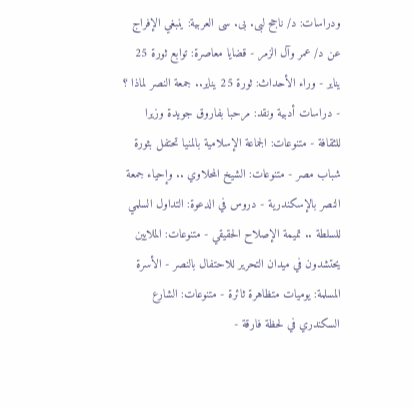ودراسات: د/ ناجح لبى. بى. سى العربية: ينبغي الإفراج عن د/ عمر وآل الزمر - قضايا معاصرة: توابع ثورة 25 يناير - وراء الأحداث: ثورة 25 يناير.. جمعة النصر لماذا ؟ - دراسات أدبية ونقد: مرحبا بفاروق جويدة وزيرا للثقافة - متنوعات: الجماعة الإسلامية بالمنيا تحتفل بثورة شباب مصر - متنوعات: الشيخ المحلاوي .. وإحياء جمعة النصر بالإسكندرية - دروس في الدعوة: التداول السلمي للسلطة .. تميمة الإصلاح الحقيقي - متنوعات: الملايين يحتشدون في ميدان التحرير للاحتفال بالنصر - الأسرة المسلمة: يوميات متظاهرة ثائرة - متنوعات: الشارع السكندري في لحظة فارقة -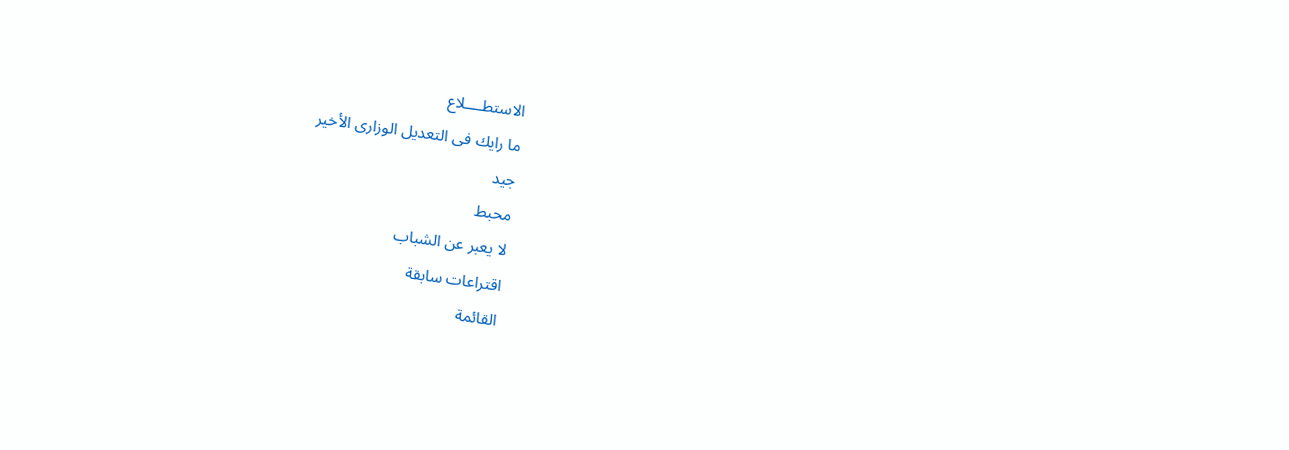الاستطــــلاع
ما رايك فى التعديل الوزارى الأخير
جيد
محبط
لا يعبر عن الشباب
اقتراعات سابقة
القائمة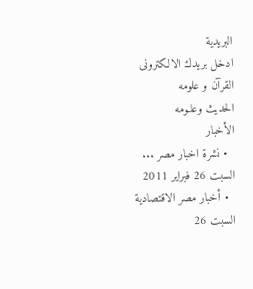البريدية
ادخل بريدك الالكترونى
القرآن و علومه
الحديث وعلـومه
الأخبار
  • نشرة اخبار مصر ... السبت 26 فبراير 2011
  • أخبار مصر الاقتصادية السبت 26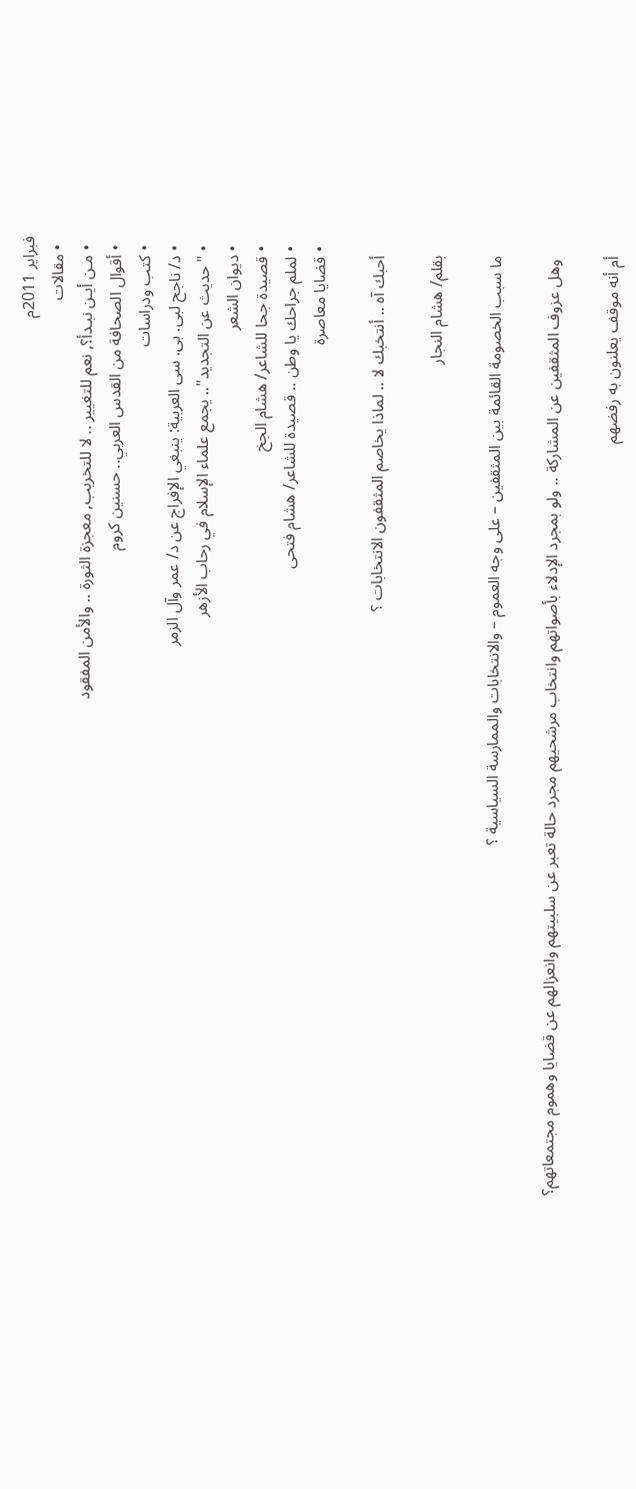فبراير 2011م
  • مقالات
  • مـن أيـن نبـدأ؟, نعم للتغيير .. لا للتخريب, معجزة الثورة .. والأمن المفقود
  • أقوال الصحافة من القدس العربي.. حسنين كروم
  • كتب ودراسات
  • د/ ناجح لبى. بى. سى العربية: ينبغي الإفراج عن د/ عمر وآل الزمر
  • "حديث عن التجديد".. يجمع علماء الإسلام في رحاب الأزهر
  • ديوان الشعر
  • قصيدة جحا للشاعر/ هشام الجخ
  • لملم جراحك يا وطن .. قصيدة للشاعر/ هشام فتحى
  • قضايا معاصرة

    أحبك آه .. أنتخبك لا .. لماذا يخاصم المثقفون الانتخابات ؟

    بقلم/ هشام النجار

    ما سبب الخصومة القائمة بين المثقفين – على وجه العموم – والانتخابات والممارسة السياسية ؟

     وهل عزوف المثقفين عن المشاركة .. ولو بمجرد الإدلاء بأصواتهم وانتخاب مرشحيهم مجرد حالة تعبر عن سلبيتهم وانعزالهم عن قضايا وهموم مجتمعاتهم؟

    أم أنه موقف يعلنون به رفضهم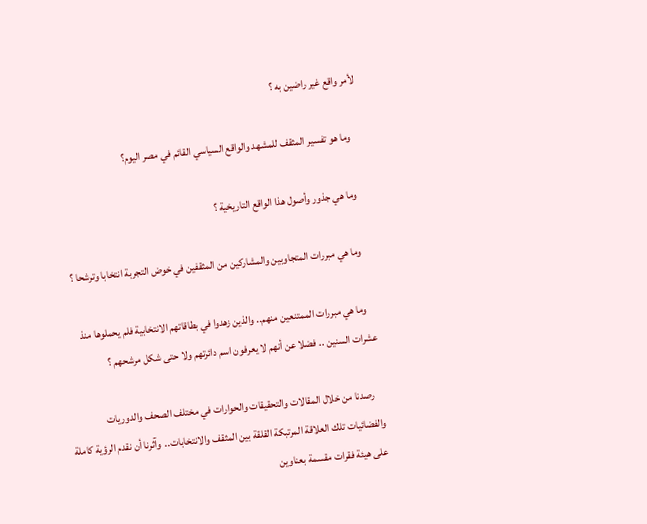لأمر واقع غير راضين به ؟

    وما هو تفسير المثقف للمشهد والواقع السياسي القائم في مصر اليوم؟

    وما هي جذور وأصول هذا الواقع التاريخية ؟

    وما هي مبررات المتجاوبين والمشاركين من المثقفين في خوض التجربة انتخابا وترشحا ؟

    وما هي مبررات الممتنعين منهم.. والذين زهدوا في بطاقاتهم الانتخابية فلم يحملوها منذ عشرات السنين .. فضلا عن أنهم لا يعرفون اسم دائرتهم ولا حتى شكل مرشحهم ؟

    رصدنا من خلال المقالات والتحقيقات والحوارات في مختلف الصحف والدوريات والفضائيات تلك العلاقة المرتبكة القلقة بين المثقف والانتخابات..  وآثرنا أن نقدم الرؤية كاملة على هيئة فقرات مقسمة بعناوين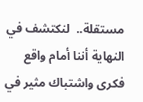مستقلة..  لنكتشف في النهاية أننا أمام واقع فكرى واشتباك مثير في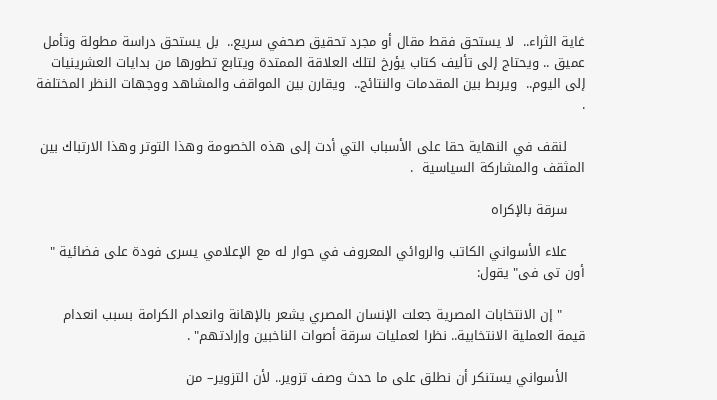غاية الثراء..  لا يستحق فقط مقال أو مجرد تحقيق صحفي سريع..  بل يستحق دراسة مطولة وتأمل عميق .. ويحتاج إلى تأليف كتاب يؤرخ لتلك العلاقة الممتدة ويتابع تطورها من بدايات العشرينيات إلى اليوم..  ويربط بين المقدمات والنتائج..  ويقارن بين المواقف والمشاهد ووجهات النظر المختلفة .

    لنقف في النهاية حقا على الأسباب التي أدت إلى هذه الخصومة وهذا التوتر وهذا الارتباك بين المثقف والمشاركة السياسية  .

    سرقة بالإكراه

    علاء الأسواني الكاتب والروائي المعروف في حوار له مع الإعلامي يسرى فودة على فضائية " أون تى فى" يقول:

     " إن الانتخابات المصرية جعلت الإنسان المصري يشعر بالإهانة وانعدام الكرامة بسبب انعدام قيمة العملية الانتخابية.. نظرا لعمليات سرقة أصوات الناخبين وإرادتهم" .

    الأسواني يستنكر أن نطلق على ما حدث وصف تزوير.. لأن التزوير– من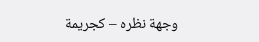وجهة نظره – كجريمة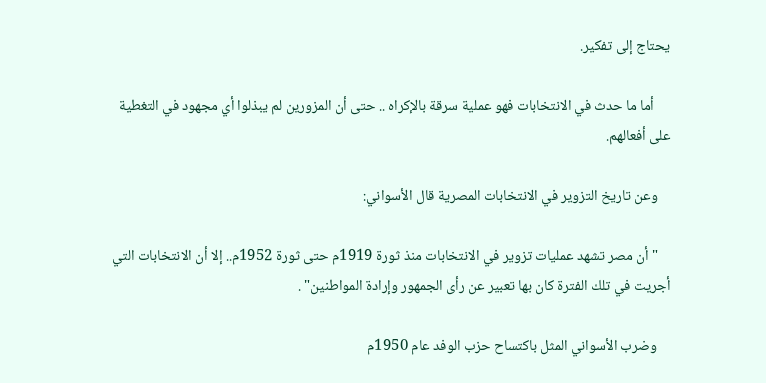يحتاج إلى تفكير.

     أما ما حدث في الانتخابات فهو عملية سرقة بالإكراه .. حتى أن المزورين لم يبذلوا أي مجهود في التغطية على أفعالهم.

    وعن تاريخ التزوير في الانتخابات المصرية قال الأسواني:

    " أن مصر تشهد عمليات تزوير في الانتخابات منذ ثورة 1919م حتى ثورة 1952م.. إلا أن الانتخابات التي أجريت في تلك الفترة كان بها تعبير عن رأى الجمهور وإرادة المواطنين" .

    وضرب الأسواني المثل باكتساح حزب الوفد عام 1950م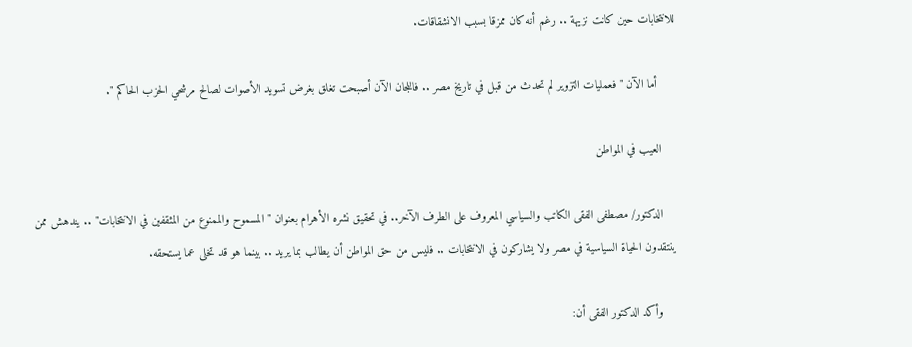للانتخابات حين كانت نزيهة .. رغم أنه كان ممزقا بسبب الانشقاقات.

     أما الآن " فعمليات التزوير لم تحدث من قبل في تاريخ مصر .. فاللجان الآن أصبحت تغلق بغرض تسويد الأصوات لصالح مرشحي الحزب الحاكم ".

    العيب في المواطن

    الدكتور/ مصطفى الفقى الكاتب والسياسي المعروف على الطرف الآخر.. في تحقيق نشره الأهرام بعنوان " المسموح والممنوع من المثقفين في الانتخابات" .. يندهش ممن ينتقدون الحياة السياسية في مصر ولا يشاركون في الانتخابات .. فليس من حق المواطن أن يطالب بما يريد .. بينما هو قد تخلى عما يستحقه.

    وأكد الدكتور الفقى أن: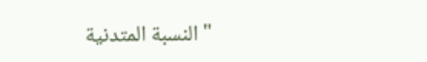" النسبة المتدنية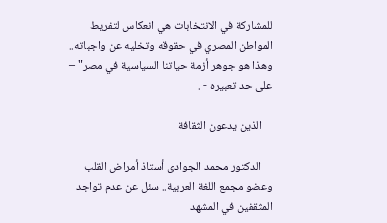للمشاركة في الانتخابات هي انعكاس لتفريط المواطن المصري في حقوقه وتخليه عن واجباته.. وهذا هو جوهر أزمة حياتنا السياسية في مصر" – على حد تعبيره - .

    الذين يدعون الثقافة

    الدكتور محمد الجوادى أستاذ أمراض القلب وعضو مجمع اللغة العربية.. سئل عن عدم تواجد المثقفين في المشهد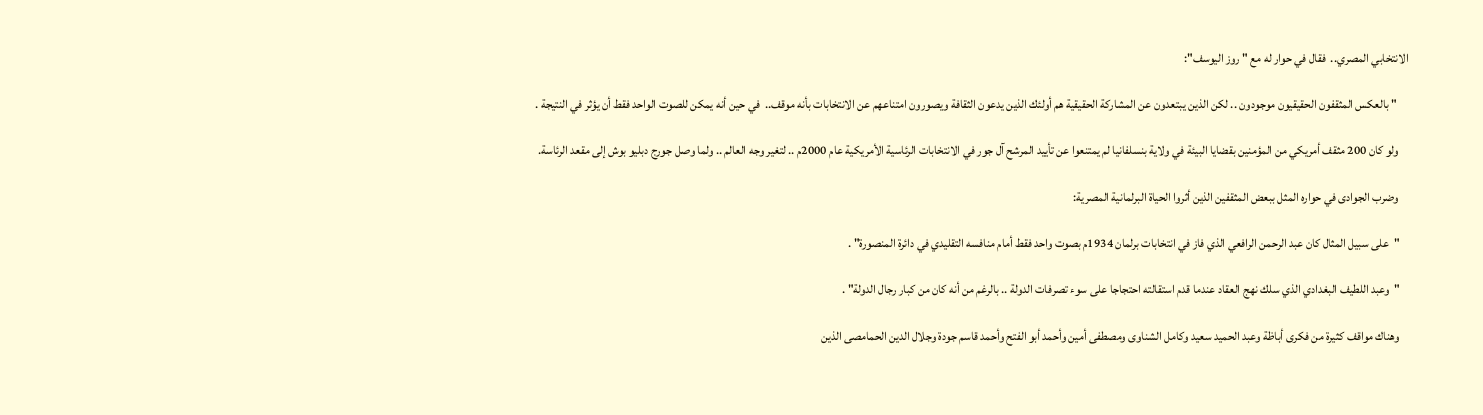الانتخابي المصري..  فقال في حوار له مع " روز اليوسف":

     " بالعكس المثقفون الحقيقيون موجودون .. لكن الذين يبتعدون عن المشاركة الحقيقية هم أولئك الذين يدعون الثقافة ويصورون امتناعهم عن الانتخابات بأنه موقف..  في حين أنه يمكن للصوت الواحد فقط أن يؤثر في النتيجة .

    ولو كان 200 مثقف أمريكي من المؤمنين بقضايا البيئة في ولاية بنسلفانيا لم يمتنعوا عن تأييد المرشح آل جور في الانتخابات الرئاسية الأمريكية عام 2000م .. لتغير وجه العالم .. ولما وصل جورج دبليو بوش إلى مقعد الرئاسة.

    وضرب الجوادى في حواره المثل ببعض المثقفين الذين أثروا الحياة البرلمانية المصرية:

    "على سبيل المثال كان عبد الرحمن الرافعي الذي فاز في انتخابات برلمان 1934م بصوت واحد فقط أمام منافسه التقليدي في دائرة المنصورة" .

    "وعبد اللطيف البغدادي الذي سلك نهج العقاد عندما قدم استقالته احتجاجا على سوء تصرفات الدولة .. بالرغم من أنه كان من كبار رجال الدولة" .

    وهناك مواقف كثيرة من فكرى أباظة وعبد الحميد سعيد وكامل الشناوى ومصطفى أمين وأحمد أبو الفتح وأحمد قاسم جودة وجلال الدين الحمامصى الذين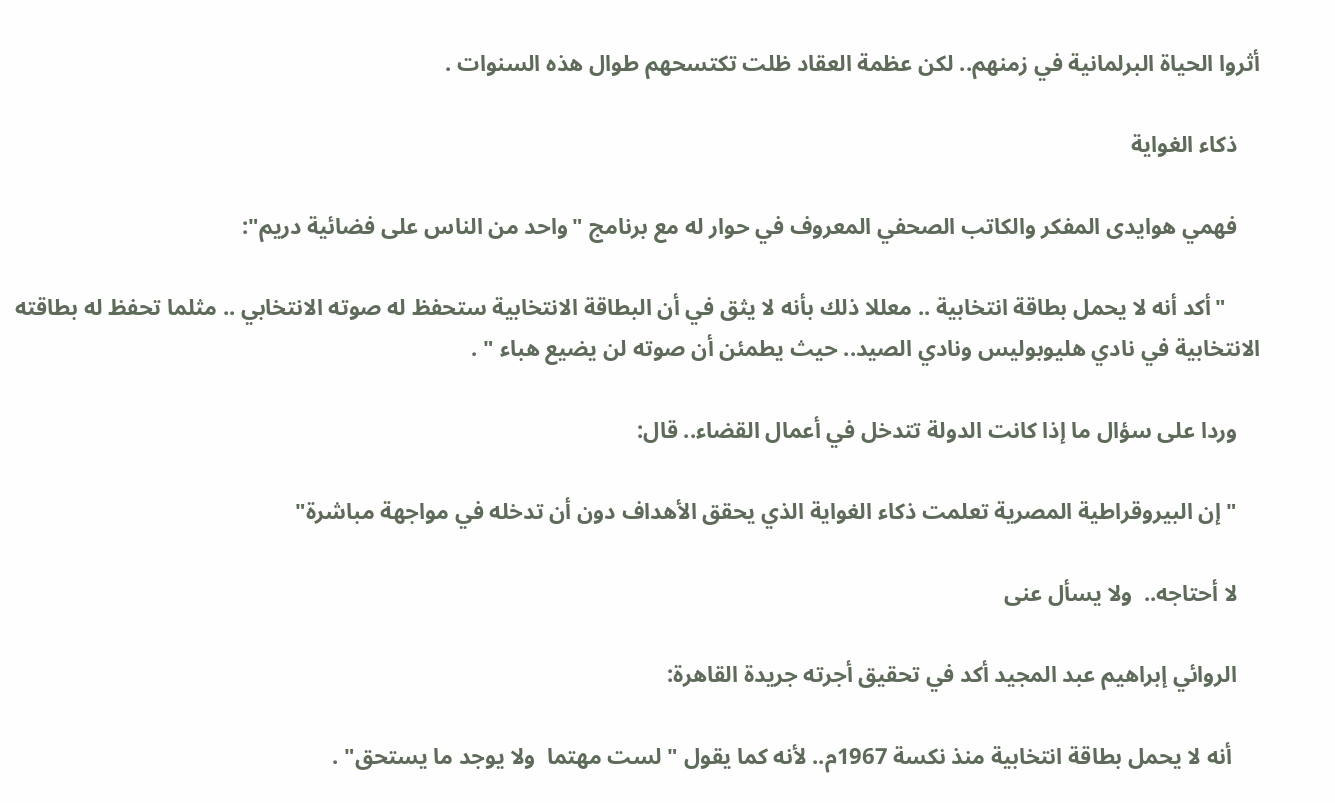أثروا الحياة البرلمانية في زمنهم.. لكن عظمة العقاد ظلت تكتسحهم طوال هذه السنوات .

    ذكاء الغواية

    فهمي هوايدى المفكر والكاتب الصحفي المعروف في حوار له مع برنامج "واحد من الناس على فضائية دريم":

      "أكد أنه لا يحمل بطاقة انتخابية .. معللا ذلك بأنه لا يثق في أن البطاقة الانتخابية ستحفظ له صوته الانتخابي .. مثلما تحفظ له بطاقته الانتخابية في نادي هليوبوليس ونادي الصيد.. حيث يطمئن أن صوته لن يضيع هباء " .

    وردا على سؤال ما إذا كانت الدولة تتدخل في أعمال القضاء.. قال:

    " إن البيروقراطية المصرية تعلمت ذكاء الغواية الذي يحقق الأهداف دون أن تدخله في مواجهة مباشرة"

    لا أحتاجه..  ولا يسأل عنى

    الروائي إبراهيم عبد المجيد أكد في تحقيق أجرته جريدة القاهرة:

     أنه لا يحمل بطاقة انتخابية منذ نكسة 1967م.. لأنه كما يقول " لست مهتما  ولا يوجد ما يستحق" .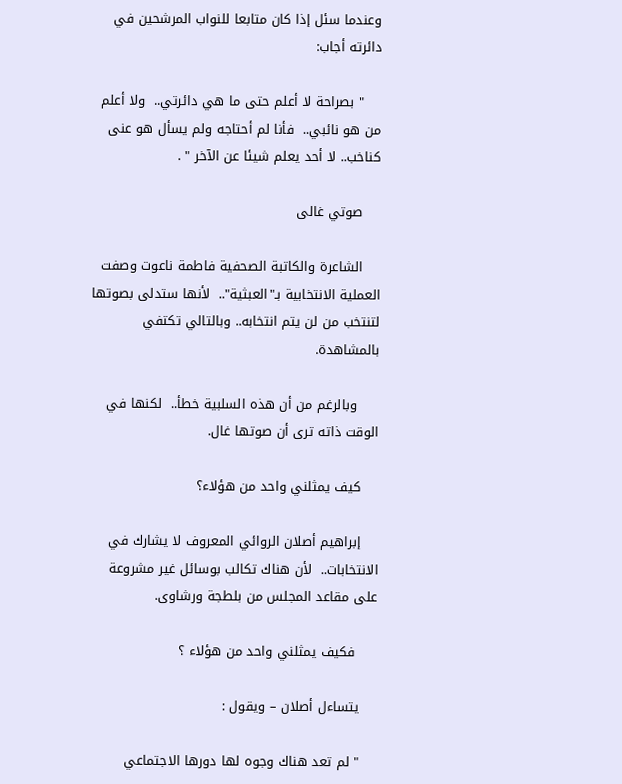وعندما سئل إذا كان متابعا للنواب المرشحين في دائرته أجاب:

    " بصراحة لا أعلم حتى ما هي دائرتي..  ولا أعلم من هو نائبي..  فأنا لم أحتاجه ولم يسأل هو عنى كناخب.. لا أحد يعلم شيئا عن الآخر " .

    صوتي غالى

    الشاعرة والكاتبة الصحفية فاطمة ناعوت وصفت العملية الانتخابية بـ"العبثية"..  لأنها ستدلى بصوتها لتنتخب من لن يتم انتخابه.. وبالتالي تكتفي بالمشاهدة.

     وبالرغم من أن هذه السلبية خطأ..  لكنها في الوقت ذاته ترى أن صوتها غال.

    كيف يمثلني واحد من هؤلاء؟

    إبراهيم أصلان الروائي المعروف لا يشارك في الانتخابات..  لأن هناك تكالب بوسائل غير مشروعة على مقاعد المجلس من بلطجة ورشاوى.

     فكيف يمثلني واحد من هؤلاء ؟

    يتساءل أصلان – ويقول :

    " لم تعد هناك وجوه لها دورها الاجتماعي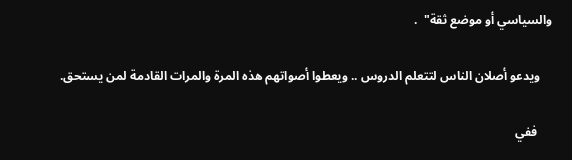والسياسي أو موضع ثقة"  .

    ويدعو أصلان الناس لتتعلم الدروس .. ويعطوا أصواتهم هذه المرة والمرات القادمة لمن يستحق.

     ففي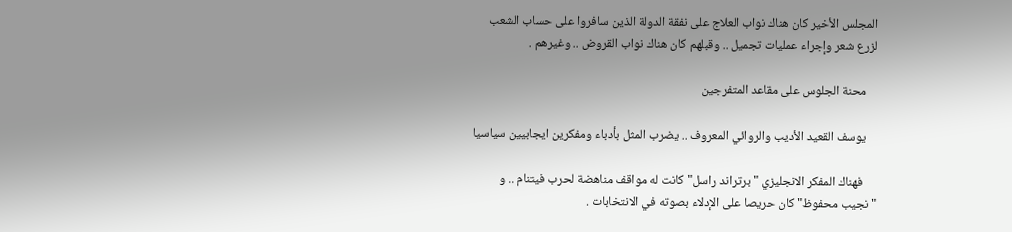المجلس الأخير كان هناك نواب العلاج على نفقة الدولة الذين سافروا على حساب الشعب لزرع شعر وإجراء عمليات تجميل .. وقبلهم كان هناك نواب القروض .. وغيرهم .

    محنة الجلوس على مقاعد المتفرجين

    يوسف القعيد الأديب والروائي المعروف .. يضرب المثل بأدباء ومفكرين ايجابيين سياسيا

     فهناك المفكر الانجليزي "برتراند راسل" كانت له مواقف مناهضة لحرب فيتنام .. و "نجيب محفوظ" كان حريصا على الإدلاء بصوته في الانتخابات .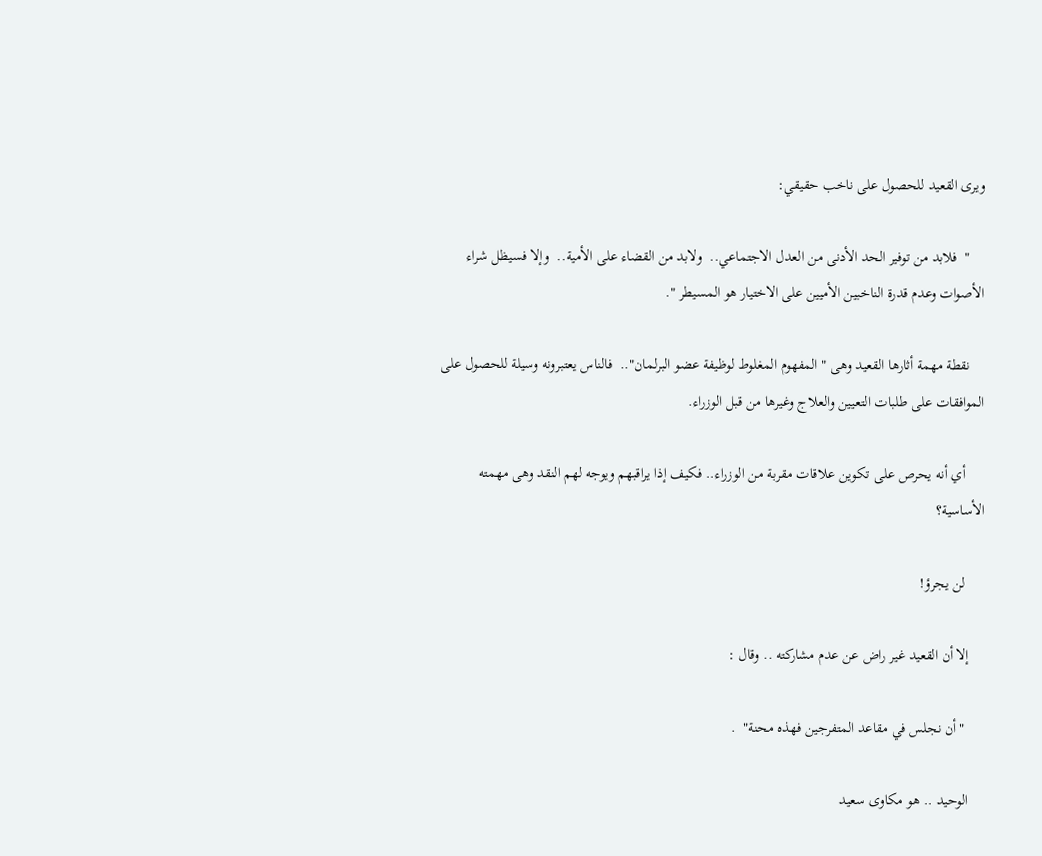ويرى القعيد للحصول على ناخب حقيقي:

    "  فلابد من توفير الحد الأدنى من العدل الاجتماعي..  ولابد من القضاء على الأمية..  وإلا فسيظل شراء الأصوات وعدم قدرة الناخبين الأميين على الاختيار هو المسيطر ".

    نقطة مهمة أثارها القعيد وهى " المفهوم المغلوط لوظيفة عضو البرلمان"..  فالناس يعتبرونه وسيلة للحصول على الموافقات على طلبات التعيين والعلاج وغيرها من قبل الوزراء.

     أي أنه يحرص على تكوين علاقات مقربة من الوزراء.. فكيف إذا يراقبهم ويوجه لهم النقد وهى مهمته الأساسية؟

     لن يجرؤ!

    إلا أن القعيد غير راض عن عدم مشاركته .. وقال :

     "أن نجلس في مقاعد المتفرجين فهذه محنة"  .

    الوحيد .. هو مكاوى سعيد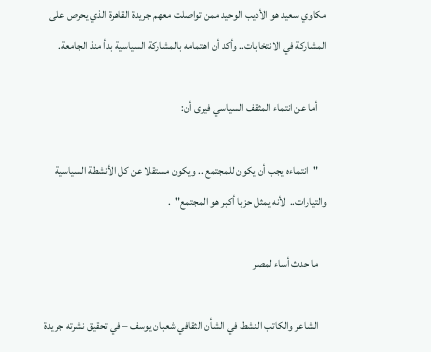مكاوي سعيد هو الأديب الوحيد ممن تواصلت معهم جريدة القاهرة الذي يحرص على المشاركة في الانتخابات.. وأكد أن اهتمامه بالمشاركة السياسية بدأ منذ الجامعة.

    أما عن انتماء المثقف السياسي فيرى أن:

    "  انتماءه يجب أن يكون للمجتمع .. ويكون مستقلا عن كل الأنشطة السياسية والتيارات..  لأنه يمثل حزبا أكبر هو المجتمع"  .

    ما حدث أساء لمصر

    الشاعر والكاتب النشط في الشأن الثقافي شعبان يوسف – في تحقيق نشرته جريدة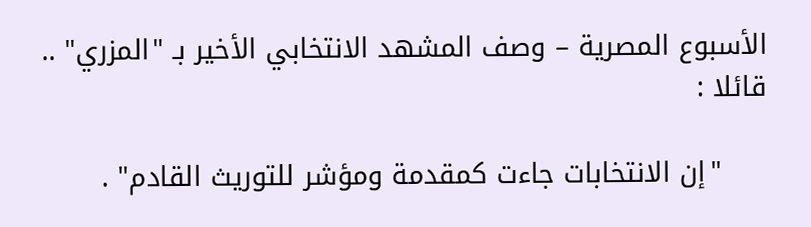الأسبوع المصرية – وصف المشهد الانتخابي الأخير بـ "المزري" ..  قائلا :

     "إن الانتخابات جاءت كمقدمة ومؤشر للتوريث القادم" .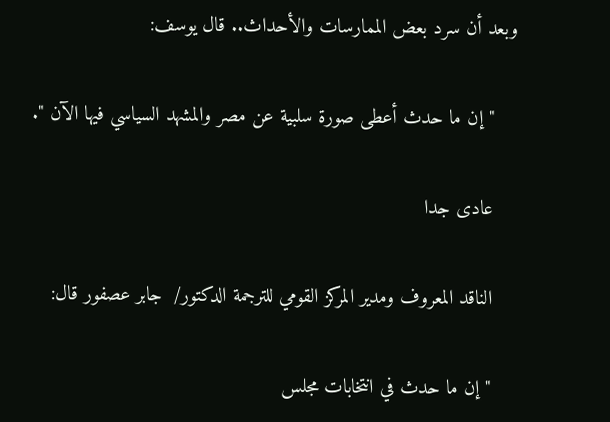وبعد أن سرد بعض الممارسات والأحداث.. قال يوسف:

    " إن ما حدث أعطى صورة سلبية عن مصر والمشهد السياسي فيها الآن ".

    عادى جدا

    الناقد المعروف ومدير المركز القومي للترجمة الدكتور/  جابر عصفور قال:

    " إن ما حدث في انتخابات مجلس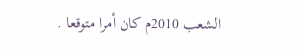الشعب 2010م كان أمرا متوقعا .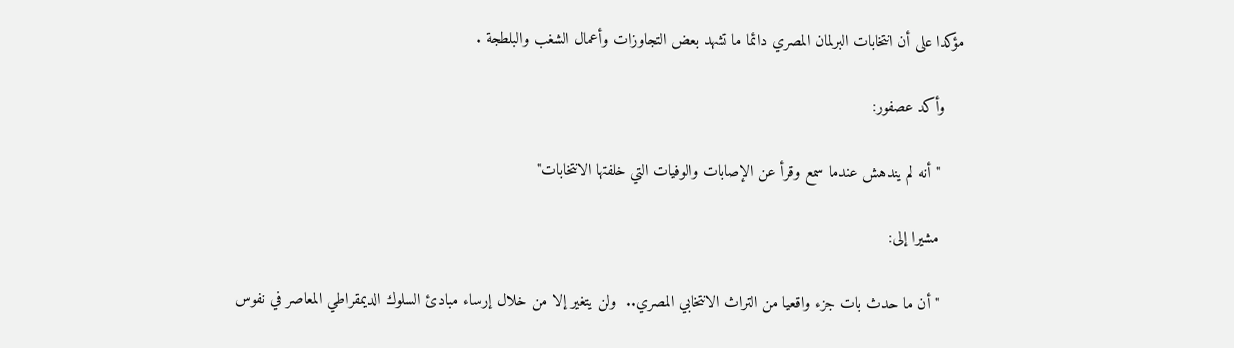مؤكدا على أن انتخابات البرلمان المصري دائما ما تشهد بعض التجاوزات وأعمال الشغب والبلطجة .

    وأكد عصفور:

     " أنه لم يندهش عندما سمع وقرأ عن الإصابات والوفيات التي خلفتها الانتخابات"

     مشيرا إلى:

     " أن ما حدث بات جزء واقعيا من التراث الانتخابي المصري..  ولن يتغير إلا من خلال إرساء مبادئ السلوك الديمقراطي المعاصر في نفوس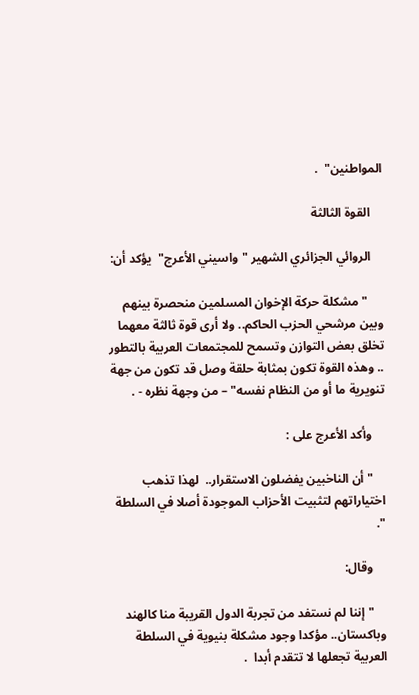المواطنين"  .

    القوة الثالثة

    الروائي الجزائري الشهير "واسيني الأعرج"  يؤكد أن:

     " مشكلة حركة الإخوان المسلمين منحصرة بينهم وبين مرشحي الحزب الحاكم.. ولا أرى قوة ثالثة معهما تخلق بعض التوازن وتسمح للمجتمعات العربية بالتطور .. وهذه القوة تكون بمثابة حلقة وصل قد تكون من جهة تنويرية ما أو من النظام نفسه" – من وجهة نظره - .

    وأكد الأعرج على :

    " أن الناخبين يفضلون الاستقرار..  لهذا تذهب اختياراتهم لتثبيت الأحزاب الموجودة أصلا في السلطة ".

    وقال:

    " إننا لم نستفد من تجربة الدول القريبة منا كالهند وباكستان.. مؤكدا وجود مشكلة بنيوية في السلطة العربية تجعلها لا تتقدم أبدا  .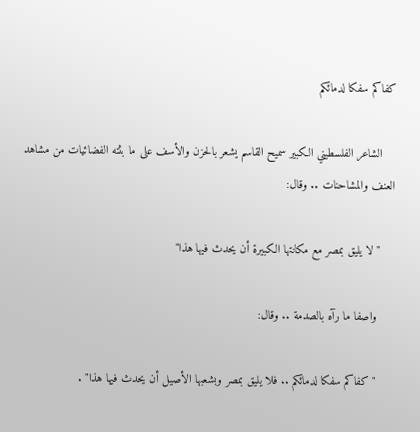كفاكم سفكا لدمائكم

    الشاعر الفلسطيني الكبير سميح القاسم يشعر بالحزن والأسف على ما بثته الفضائيات من مشاهد العنف والمشاحنات .. وقال:

    " لا يليق بمصر مع مكانتها الكبيرة أن يحدث فيها هذا"

     واصفا ما رآه بالصدمة .. وقال:

     " كفاكم سفكا لدمائكم .. فلا يليق بمصر وبشعبها الأصيل أن يحدث فيها هذا" .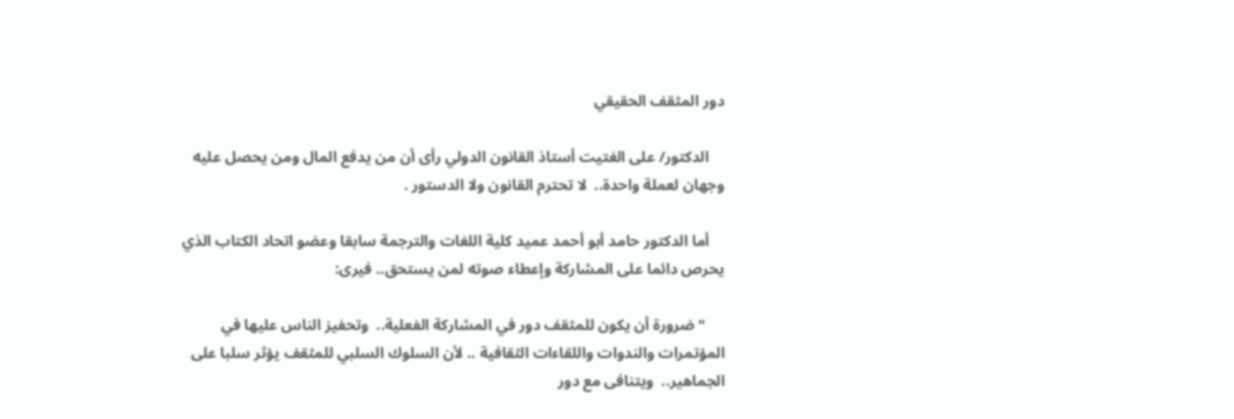دور المثقف الحقيقي

    الدكتور/ على الغتيت أستاذ القانون الدولي رأى أن من يدفع المال ومن يحصل عليه وجهان لعملة واحدة..  لا تحترم القانون ولا الدستور .

    أما الدكتور حامد أبو أحمد عميد كلية اللغات والترجمة سابقا وعضو اتحاد الكتاب الذي يحرص دائما على المشاركة وإعطاء صوته لمن يستحق.. فيرى:

     " ضرورة أن يكون للمثقف دور في المشاركة الفعلية..  وتحفيز الناس عليها في المؤتمرات والندوات واللقاءات الثقافية .. لأن السلوك السلبي للمثقف يؤثر سلبا على الجماهير..  ويتنافى مع دور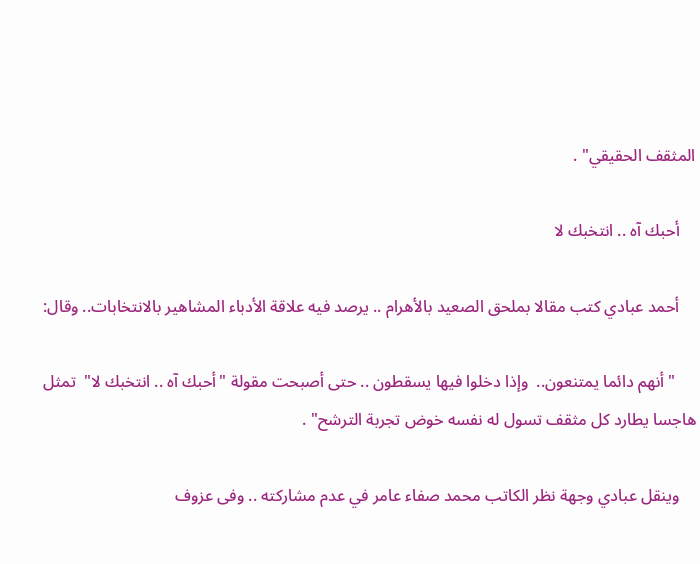المثقف الحقيقي" .

    أحبك آه .. انتخبك لا

    أحمد عبادي كتب مقالا بملحق الصعيد بالأهرام .. يرصد فيه علاقة الأدباء المشاهير بالانتخابات.. وقال:

     " أنهم دائما يمتنعون..  وإذا دخلوا فيها يسقطون .. حتى أصبحت مقولة "أحبك آه .. انتخبك لا"  تمثل هاجسا يطارد كل مثقف تسول له نفسه خوض تجربة الترشح" .

    وينقل عبادي وجهة نظر الكاتب محمد صفاء عامر في عدم مشاركته .. وفى عزوف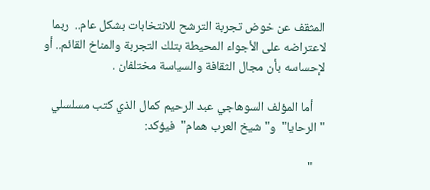المثقف عن خوض تجربة الترشح للانتخابات بشكل عام..  ربما لاعتراضه على الأجواء المحيطة بتلك التجربة والمناخ القائم.. أو لإحساسه بأن مجال الثقافة والسياسة مختلفان .

    أما المؤلف السوهاجي عبد الرحيم كمال الذي كتب مسلسلي  "الرحايا"  و"شيخ العرب همام"  فيؤكد:

    "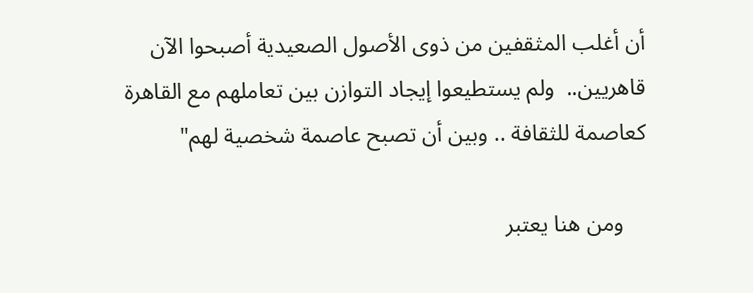أن أغلب المثقفين من ذوى الأصول الصعيدية أصبحوا الآن قاهريين..  ولم يستطيعوا إيجاد التوازن بين تعاملهم مع القاهرة كعاصمة للثقافة .. وبين أن تصبح عاصمة شخصية لهم"

    ومن هنا يعتبر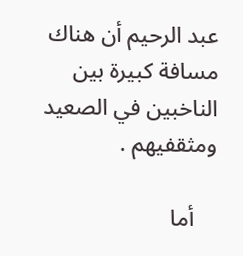عبد الرحيم أن هناك مسافة كبيرة بين الناخبين في الصعيد ومثقفيهم .

    أما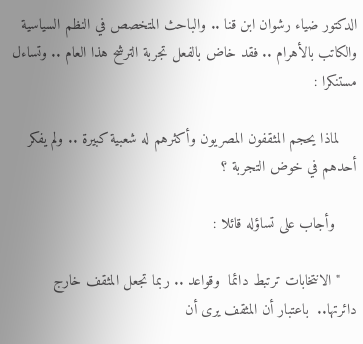الدكتور ضياء رشوان ابن قنا .. والباحث المتخصص في النظم السياسية والكاتب بالأهرام .. فقد خاض بالفعل تجربة الترشح هذا العام .. وتساءل مستنكرا :

    لماذا يحجم المثقفون المصريون وأكثرهم له شعبية كبيرة .. ولم يفكر أحدهم في خوض التجربة ؟

     وأجاب على تساؤله قائلا :

    " الانتخابات ترتبط دائما  وقواعد .. ربما تجعل المثقف خارج دائرتها..  باعتبار أن المثقف يرى أن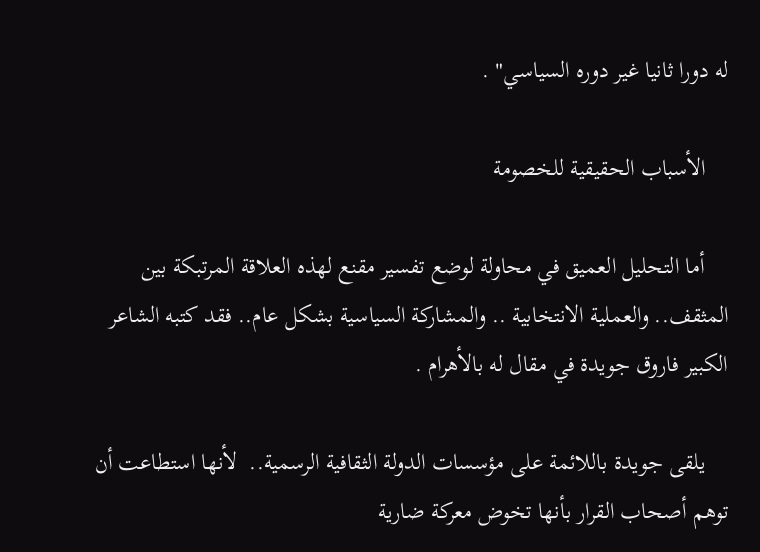له دورا ثانيا غير دوره السياسي" .

    الأسباب الحقيقية للخصومة

    أما التحليل العميق في محاولة لوضع تفسير مقنع لهذه العلاقة المرتبكة بين المثقف.. والعملية الانتخابية .. والمشاركة السياسية بشكل عام.. فقد كتبه الشاعر الكبير فاروق جويدة في مقال له بالأهرام .

    يلقى جويدة باللائمة على مؤسسات الدولة الثقافية الرسمية..  لأنها استطاعت أن توهم أصحاب القرار بأنها تخوض معركة ضارية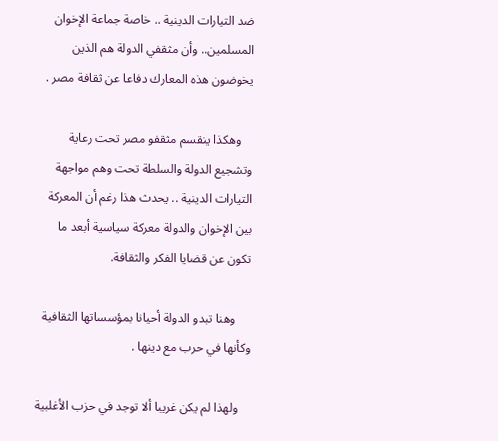ضد التيارات الدينية .. خاصة جماعة الإخوان المسلمين.. وأن مثقفي الدولة هم الذين يخوضون هذه المعارك دفاعا عن ثقافة مصر .

    وهكذا ينقسم مثقفو مصر تحت رعاية وتشجيع الدولة والسلطة تحت وهم مواجهة التيارات الدينية .. يحدث هذا رغم أن المعركة بين الإخوان والدولة معركة سياسية أبعد ما تكون عن قضايا الفكر والثقافة.

     وهنا تبدو الدولة أحيانا بمؤسساتها الثقافية وكأنها في حرب مع دينها .

    ولهذا لم يكن غريبا ألا توجد في حزب الأغلبية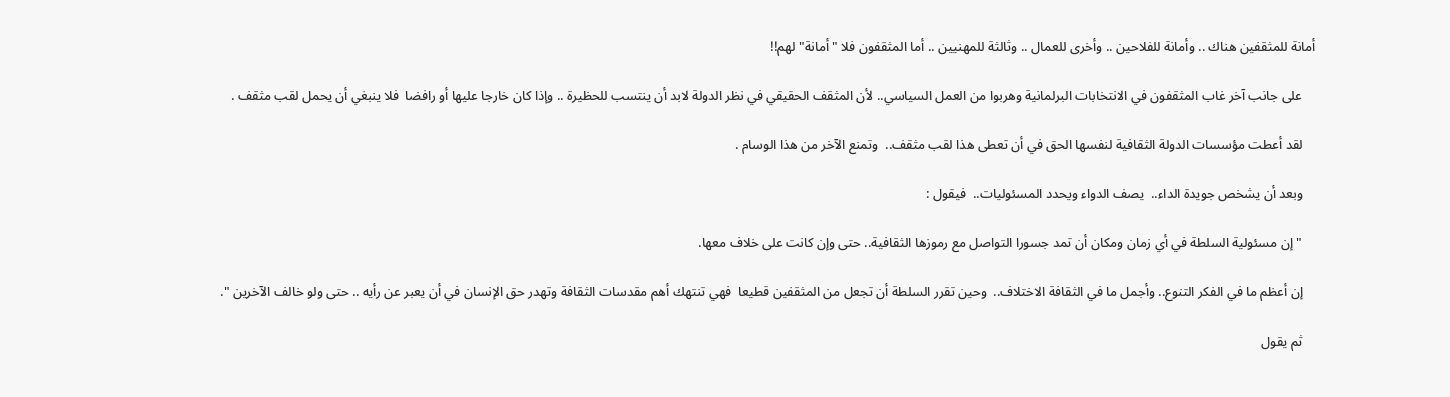أمانة للمثقفين هناك .. وأمانة للفلاحين .. وأخرى للعمال .. وثالثة للمهنيين .. أما المثقفون فلا "أمانة" لهم!!

    على جانب آخر غاب المثقفون في الانتخابات البرلمانية وهربوا من العمل السياسي.. لأن المثقف الحقيقي في نظر الدولة لابد أن ينتسب للحظيرة .. وإذا كان خارجا عليها أو رافضا  فلا ينبغي أن يحمل لقب مثقف .

    لقد أعطت مؤسسات الدولة الثقافية لنفسها الحق في أن تعطى هذا لقب مثقف..  وتمنع الآخر من هذا الوسام .

    وبعد أن يشخص جويدة الداء..  يصف الدواء ويحدد المسئوليات..  فيقول :

    " إن مسئولية السلطة في أي زمان ومكان أن تمد جسورا التواصل مع رموزها الثقافية.. حتى وإن كانت على خلاف معها.

    إن أعظم ما في الفكر التنوع.. وأجمل ما في الثقافة الاختلاف..  وحين تقرر السلطة أن تجعل من المثقفين قطيعا  فهي تنتهك أهم مقدسات الثقافة وتهدر حق الإنسان في أن يعبر عن رأيه .. حتى ولو خالف الآخرين ".

    ثم يقول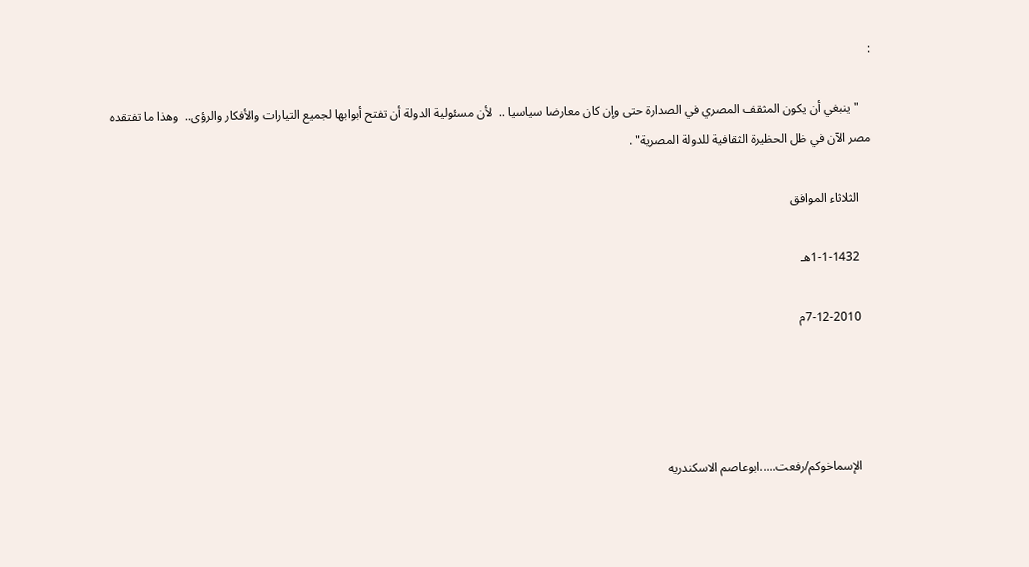:

    "ينبغي أن يكون المثقف المصري في الصدارة حتى وإن كان معارضا سياسيا ..  لأن مسئولية الدولة أن تفتح أبوابها لجميع التيارات والأفكار والرؤى..  وهذا ما تفتقده مصر الآن في ظل الحظيرة الثقافية للدولة المصرية" .

    الثلاثاء الموافق

    1-1-1432هـ

    7-12-2010م




    الإسماخوكم/رفعت.....ابوعاصم الاسكندريه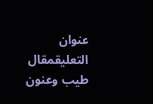عنوان التعليقمقال طيب وعنون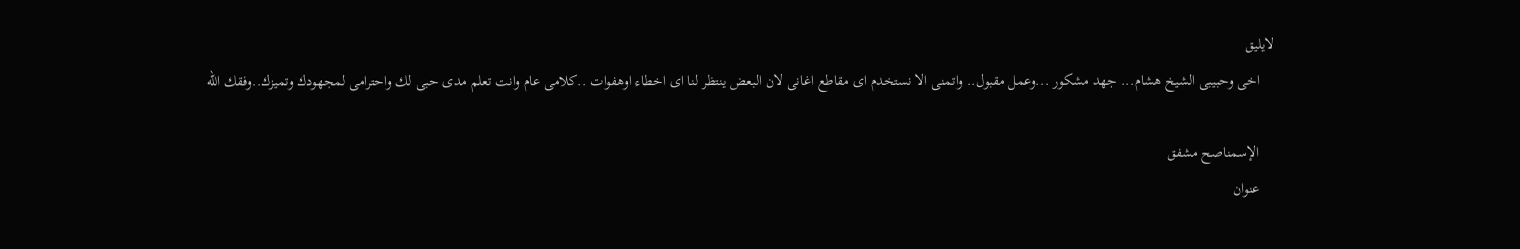لايليق
    اخى وحبيبى الشيخ هشام... جهد مشكور ...وعمل مقبول.. واتمنى الا نستخدم اى مقاطع اغانى لان البعض ينتظر لنا اى اخطاء اوهفوات ..كلامى عام وانت تعلم مدى حبى لك واحترامى لمجهودك وتميزك..وفقك الله

    الإسمناصح مشفق
    عنوان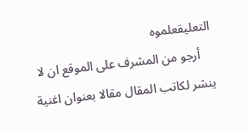التعليقعلموه
    أرجو من المشرف على الموقع ان لا ينشر لكاتب المقال مقالا بعنوان اغنية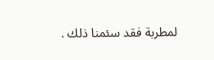لمطربة فقد سئمنا ذلك .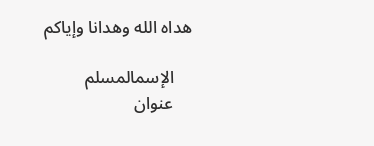هداه الله وهدانا وإياكم

    الإسمالمسلم
    عنوان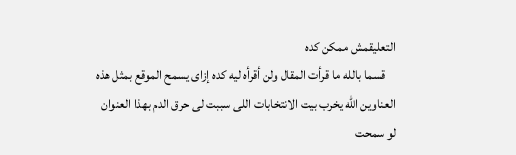التعليقمش ممكن كده
    قسما بالله ما قرأت المقال ولن أقرأه ليه كده إزاى يسمح الموقع بمثل هذه العناوين الله يخرب بيت الانتخابات اللى سببت لى حرق الدم بهذا العنوان لو سمحت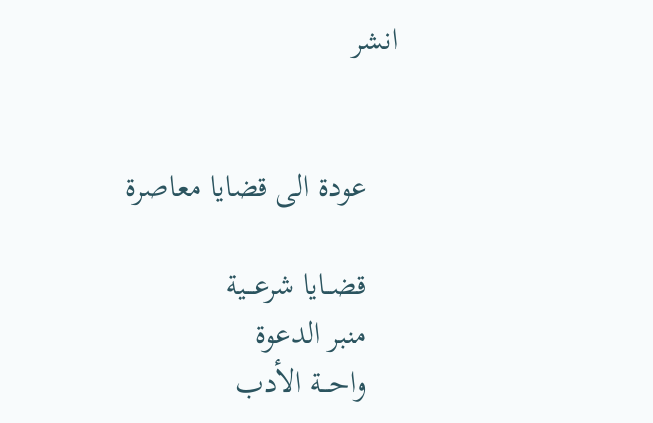انشر


    عودة الى قضايا معاصرة

    قضــايا شرعـــية
    منبر الدعوة
    واحـــة الأدب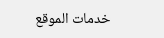خدمات الموقع